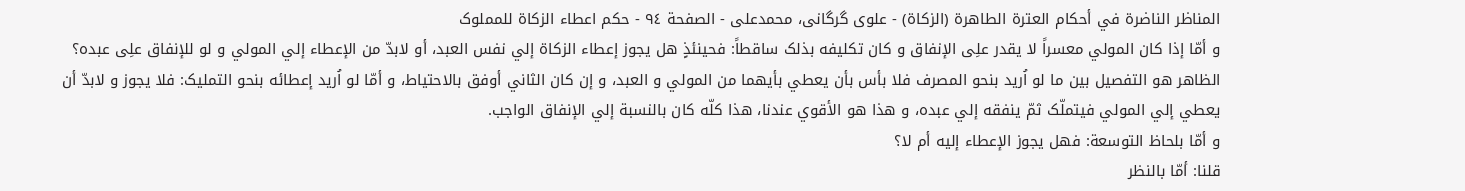المناظر الناضرة في أحکام العترة الطاهرة (الزکاة) - علوی گرگانی، محمدعلی - الصفحة ٩٤ - حکم اعطاء الزکاة للمملوک
و أمّا إذا کان المولي معسراً لا يقدر علِی الإنفاق و کان تکليفه بذلک ساقطاً: فحينئذٍ هل يجوز إعطاء الزکاة إلي نفس العبد، أو لابدّ من الإعطاء إلي المولي و لو للإنفاق علِی عبده؟
الظاهر هو التفصيل بين ما لو اُريد بنحو المصرف فلا بأس بأن يعطي بأيهما من المولي و العبد، و إن کان الثاني أوفق بالاحتياط، و أمّا لو اُريد إعطائه بنحو التمليک: فلا يجوز و لابدّ أن يعطي إلي المولي فيتملّک ثمّ ينفقه إلي عبده، و هذا هو الأقوي عندنا، هذا کلّه کان بالنسبة إلي الإنفاق الواجب.
و أمّا بلحاظ التوسعة: فهل يجوز الإعطاء إليه أم لا؟
قلنا: أمّا بالنظر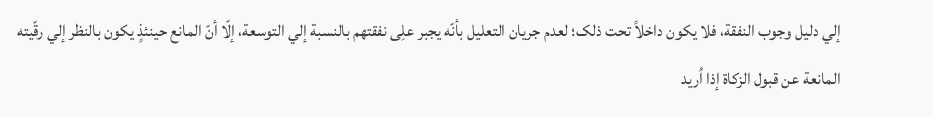إلي دليل وجوب النفقة، فلا يکون داخلاً تحت ذلک؛ لعدم جريان التعليل بأنّه يجبر علِی نفقتهم بالنسبة إلي التوسعة، إلّا أنّ المانع حينئذٍ يکون بالنظر إلي رقّيته المانعة عن قبول الزکاة إذا اُريد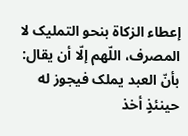إعطاء الزکاة بنحو التمليک لا المصرف، اللّهم إلّا أن يقال: بأنّ العبد يملک فيجوز له حينئذٍ أخذ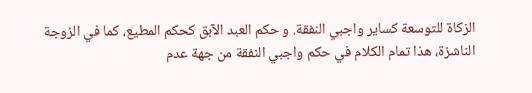الزکاة للتوسعة کساير واجبي النفقة. و حکم العبد الآبق کحکم المطيع، کما في الزوجة الناشزة، هذا تمام الکلام في حکم واجبي النفقة من جهة عدم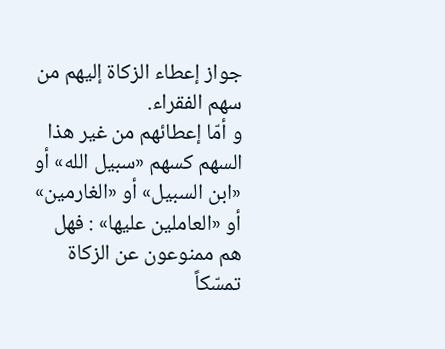جواز إعطاء الزکاة إليهم من سهم الفقراء.
و أمّا إعطائهم من غير هذا السهم کسهم «سبيل الله» أو «ابن السبيل» أو «الغارمين» أو «العاملين عليها» : فهل هم ممنوعون عن الزکاة تمسّکاً